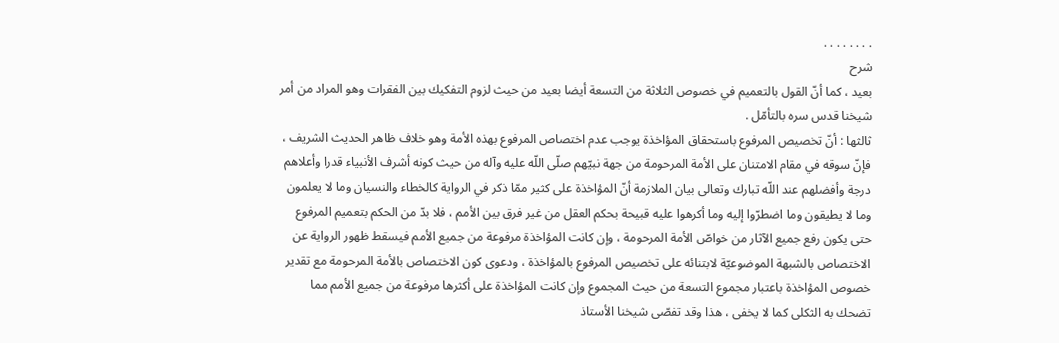. . . . . . . .
شرح
بعيد ، كما أنّ القول بالتعميم في خصوص الثلاثة من التسعة أيضا بعيد من حيث لزوم التفكيك بين الفقرات وهو المراد من أمر شيخنا قدس سره بالتأمّل .
ثالثها : أنّ تخصيص المرفوع باستحقاق المؤاخذة يوجب عدم اختصاص المرفوع بهذه الأمة وهو خلاف ظاهر الحديث الشريف ، فإنّ سوقه في مقام الامتنان على الأمة المرحومة من جهة نبيّهم صلّى اللّه عليه وآله من حيث كونه أشرف الأنبياء قدرا وأعلاهم درجة وأفضلهم عند اللّه تبارك وتعالى بيان الملازمة أنّ المؤاخذة على كثير ممّا ذكر في الرواية كالخطاء والنسيان وما لا يعلمون وما لا يطيقون وما اضطرّوا إليه وما أكرهوا عليه قبيحة بحكم العقل من غير فرق بين الأمم ، فلا بدّ من الحكم بتعميم المرفوع حتى يكون رفع جميع الآثار من خواصّ الأمة المرحومة ، وإن كانت المؤاخذة مرفوعة من جميع الأمم فيسقط ظهور الرواية عن الاختصاص بالشبهة الموضوعيّة لابتنائه على تخصيص المرفوع بالمؤاخذة ، ودعوى كون الاختصاص بالأمة المرحومة مع تقدير خصوص المؤاخذة باعتبار مجموع التسعة من حيث المجموع وإن كانت المؤاخذة على أكثرها مرفوعة من جميع الأمم مما تضحك به الثكلى كما لا يخفى ، هذا وقد تفصّى شيخنا الأستاذ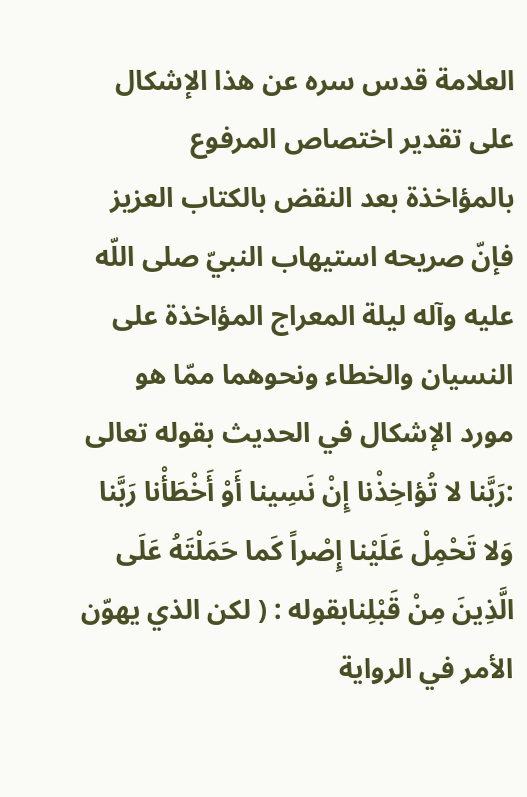العلامة قدس سره عن هذا الإشكال على تقدير اختصاص المرفوع بالمؤاخذة بعد النقض بالكتاب العزيز فإنّ صريحه استيهاب النبيّ صلى اللّه عليه وآله ليلة المعراج المؤاخذة على النسيان والخطاء ونحوهما ممّا هو مورد الإشكال في الحديث بقوله تعالى :رَبَّنا لا تُؤاخِذْنا إِنْ نَسِينا أَوْ أَخْطَأْنا رَبَّنا وَلا تَحْمِلْ عَلَيْنا إِصْراً كَما حَمَلْتَهُ عَلَى الَّذِينَ مِنْ قَبْلِنابقوله : ( لكن الذي يهوّن الأمر في الرواية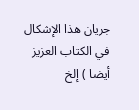جريان هذا الإشكال في الكتاب العزيز أيضا ) إلخ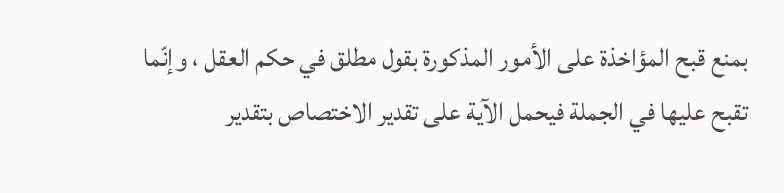بمنع قبح المؤاخذة على الأمور المذكورة بقول مطلق في حكم العقل ، وإنّما تقبح عليها في الجملة فيحمل الآية على تقدير الاختصاص بتقدير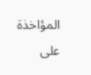المؤاخذة على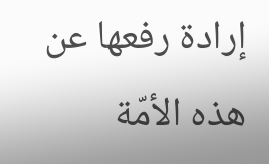إرادة رفعها عن هذه الأمّة